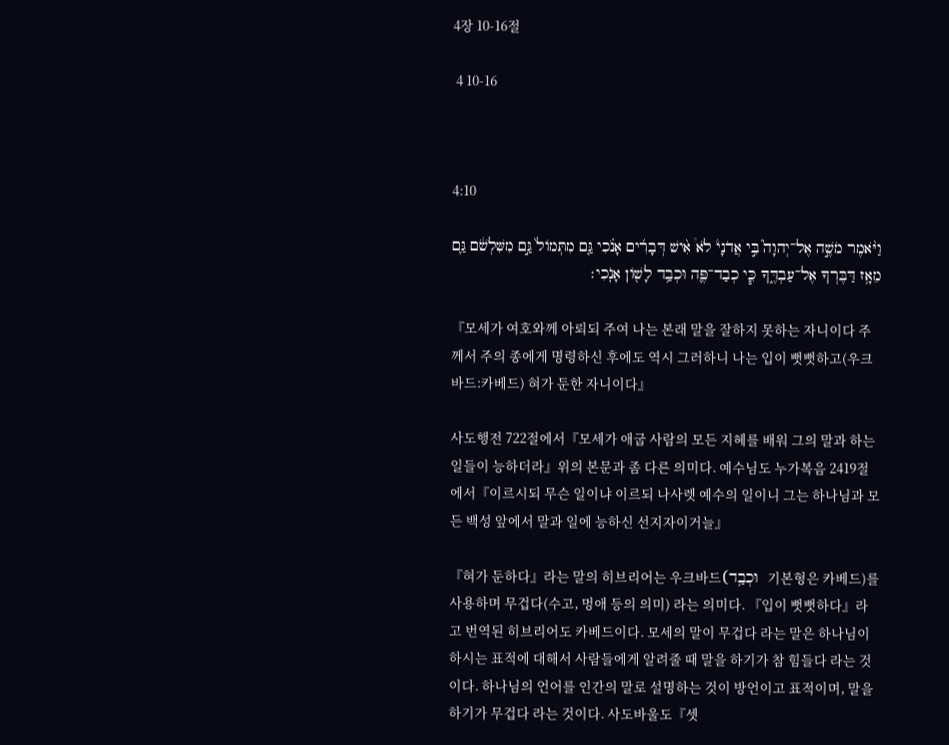4장 10-16절

 4 10-16



4:10

וַיֹּ֨אמֶר מֹשֶׁ֣ה אֶל־יְהוָה֮ בִּ֣י אֲדֹנָי֒ לֹא֩ אִ֨ישׁ דְּבָרִ֜ים אָנֹ֗כִי גַּ֤ם מִתְּמֹול֙ גַּ֣ם מִשִּׁלְשֹׁ֔ם גַּ֛ם מֵאָ֥ז דַּבֶּרְךָ אֶל־עַבְדֶּ֑ךָ כִּ֧י כְבַד־פֶּ֛ה וּכְבַ֥ד לָשֹׁ֖ון אָנֹֽכִי׃

『모세가 여호와께 아뢰되 주여 나는 본래 말을 잘하지 못하는 자니이다 주께서 주의 종에게 명령하신 후에도 역시 그러하니 나는 입이 뻣뻣하고(우크바드:카베드) 혀가 둔한 자니이다』

사도행전 722절에서『모세가 애굽 사람의 모든 지혜를 배워 그의 말과 하는 일들이 능하더라』위의 본문과 좀 다른 의미다. 예수님도 누가복음 2419절에서『이르시되 무슨 일이냐 이르되 나사렛 예수의 일이니 그는 하나님과 모든 백성 앞에서 말과 일에 능하신 선지자이거늘』

『혀가 둔하다』라는 말의 히브리어는 우크바드(וּכְבַ֥ד  기본형은 카베드)를 사용하며 무겁다(수고, 멍애 등의 의미) 라는 의미다. 『입이 뻣뻣하다』라고 번역된 히브리어도 카베드이다. 모세의 말이 무겁다 라는 말은 하나님이 하시는 표적에 대해서 사람들에게 알려줄 때 말을 하기가 참 힘들다 라는 것이다. 하나님의 언어를 인간의 말로 설명하는 것이 방언이고 표적이며, 말을 하기가 무겁다 라는 것이다. 사도바울도『셋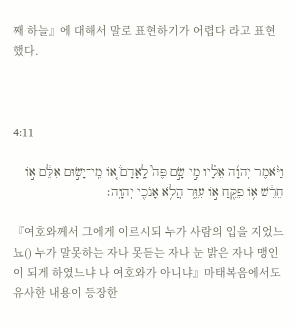째 하늘』에 대해서 말로 표현하기가 어렵다 라고 표현했다.



4:11

וַיֹּ֨אמֶר יְהוָ֜ה אֵלָ֗יו מִ֣י שָׂ֣ם פֶּה֮ לָֽאָדָם֒ אֹ֚ו מִֽי־יָשׂ֣וּם אִלֵּ֔ם אֹ֣ו חֵרֵ֔שׁ אֹ֥ו פִקֵּ֖חַ אֹ֣ו עִוֵּ֑ר הֲלֹ֥א אָנֹכִ֖י יְהוָֽה׃

『여호와께서 그에게 이르시되 누가 사람의 입을 지었느뇨() 누가 말못하는 자나 못듣는 자나 눈 밝은 자나 맹인이 되게 하였느냐 나 여호와가 아니냐』마태복음에서도 유사한 내용이 등장한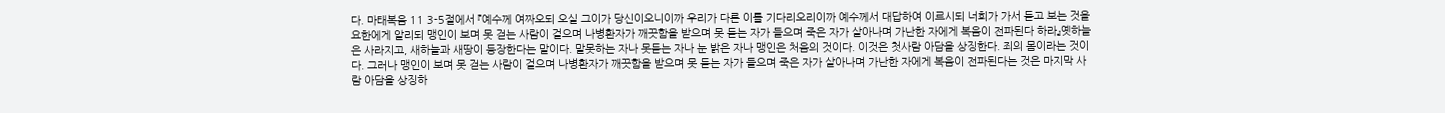다. 마태복음 11 3-5절에서 『예수께 여짜오되 오실 그이가 당신이오니이까 우리가 다른 이를 기다리오리이까 예수께서 대답하여 이르시되 너희가 가서 듣고 보는 것을 요한에게 알리되 맹인이 보며 못 걷는 사람이 걸으며 나병환자가 깨끗함을 받으며 못 듣는 자가 들으며 죽은 자가 살아나며 가난한 자에게 복음이 전파된다 하라』옛하늘은 사라지고, 새하늘과 새땅이 등장한다는 말이다. 말못하는 자나 못듣는 자나 눈 밝은 자나 맹인은 처음의 것이다. 이것은 첫사람 아담을 상징한다. 죄의 몸이라는 것이다. 그러나 맹인이 보며 못 걷는 사람이 걸으며 나병환자가 깨끗함을 받으며 못 듣는 자가 들으며 죽은 자가 살아나며 가난한 자에게 복음이 전파된다는 것은 마지막 사람 아담을 상징하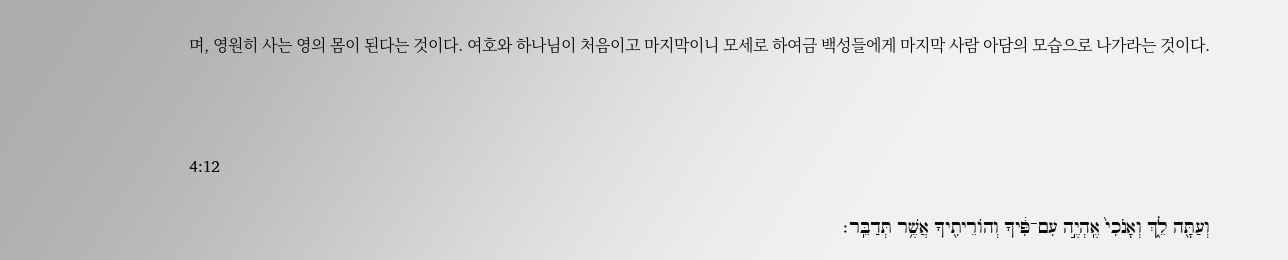며, 영원히 사는 영의 몸이 된다는 것이다. 여호와 하나님이 처음이고 마지막이니 모세로 하여금 백성들에게 마지막 사람 아담의 모습으로 나가라는 것이다.



4:12

וְעַתָּ֖ה לֵ֑ךְ וְאָנֹכִי֙ אֶֽהְיֶ֣ה עִם־פִּ֔יךָ וְהֹורֵיתִ֖יךָ אֲשֶׁ֥ר תְּדַבֵּֽר׃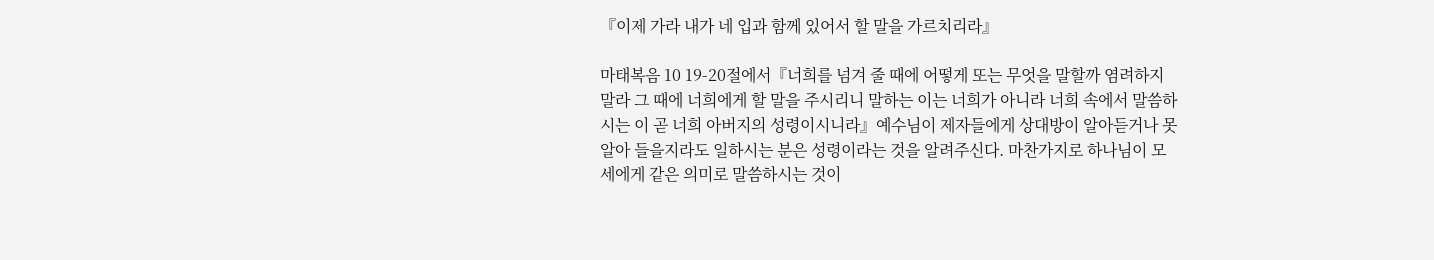『이제 가라 내가 네 입과 함께 있어서 할 말을 가르치리라』

마태복음 10 19-20절에서『너희를 넘겨 줄 때에 어떻게 또는 무엇을 말할까 염려하지 말라 그 때에 너희에게 할 말을 주시리니 말하는 이는 너희가 아니라 너희 속에서 말씀하시는 이 곧 너희 아버지의 성령이시니라』예수님이 제자들에게 상대방이 알아듣거나 못알아 들을지라도 일하시는 분은 성령이라는 것을 알려주신다. 마찬가지로 하나님이 모세에게 같은 의미로 말씀하시는 것이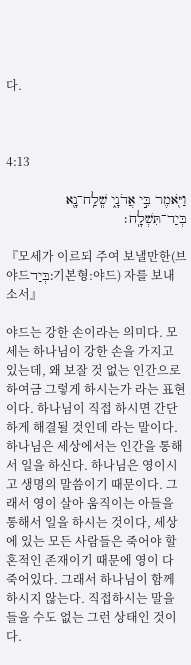다.



4:13

וַיֹּ֖אמֶר בִּ֣י אֲדֹנָ֑י שְֽׁלַֽח־נָ֖א בְּיַד־תִּשְׁלָֽח׃

『모세가 이르되 주여 보낼만한(브야드בְּיַד:기본형:야드) 자를 보내소서』

야드는 강한 손이라는 의미다. 모세는 하나님이 강한 손을 가지고 있는데, 왜 보잘 것 없는 인간으로 하여금 그렇게 하시는가 라는 표현이다. 하나님이 직접 하시면 간단하게 해결될 것인데 라는 말이다. 하나님은 세상에서는 인간을 통해서 일을 하신다. 하나님은 영이시고 생명의 말씀이기 때문이다. 그래서 영이 살아 움직이는 아들을 통해서 일을 하시는 것이다, 세상에 있는 모든 사람들은 죽어야 할 혼적인 존재이기 때문에 영이 다 죽어있다. 그래서 하나님이 함께 하시지 않는다. 직접하시는 말을 들을 수도 없는 그런 상태인 것이다.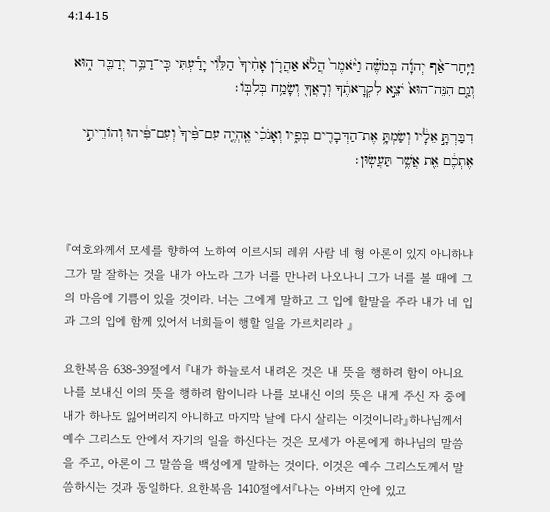4:14-15

וַיִּֽחַר־אַ֨ף יְהוָ֜ה בְּמֹשֶׁ֗ה וַיֹּ֨אמֶר֙ הֲלֹ֨א אַהֲרֹ֤ן אָחִ֨יךָ֙ הַלֵּוִ֔י יָדַ֕עְתִּי כִּֽי־דַבֵּ֥ר יְדַבֵּ֖ר ה֑וּא וְגַ֤ם הִנֵּה־הוּא֙ יֹצֵ֣א לִקְרָאתֶ֔ךָ וְרָאֲךָ֖ וְשָׂמַ֥ח בְּלִבֹּֽו׃

דִבַּרְתָּ֣ אֵלָ֔יו וְשַׂמְתָּ֥ אֶת־הַדְּבָרִ֖ים בְּפִ֑יו וְאָנֹכִ֗י אֶֽהְיֶ֤ה עִם־פִּ֨יךָ֙ וְעִם־פִּ֔יהוּ וְהֹורֵיתִ֣י אֶתְכֶ֔ם אֵ֖ת אֲשֶׁ֥ר תַּעֲשֽׂוּן׃



『여호와께서 모세를 향하여 노하여 이르시되 레위 사람 네 형 아론이 있지 아니하냐 그가 말 잘하는 것을 내가 아노라 그가 너를 만나러 나오나니 그가 너를 볼 때에 그의 마음에 기쁨이 있을 것이라. 너는 그에게 말하고 그 입에 할말을 주라 내가 네 입과 그의 입에 함께 있어서 너희들이 행할 일을 가르치리라 』

요한복음 638-39절에서 『내가 하늘로서 내려온 것은 내 뜻을 행하려 함이 아니요 나를 보내신 이의 뜻을 행하려 함이니라 나를 보내신 이의 뜻은 내게 주신 자 중에 내가 하나도 잃어버리지 아니하고 마지막 날에 다시 살리는 이것이니라』하나님께서 예수 그리스도 안에서 자기의 일을 하신다는 것은 모세가 아론에게 하나님의 말씀을 주고, 아론이 그 말씀을 백성에게 말하는 것이다. 이것은 예수 그리스도께서 말씀하시는 것과 동일하다. 요한복음 1410절에서『나는 아버지 안에 있고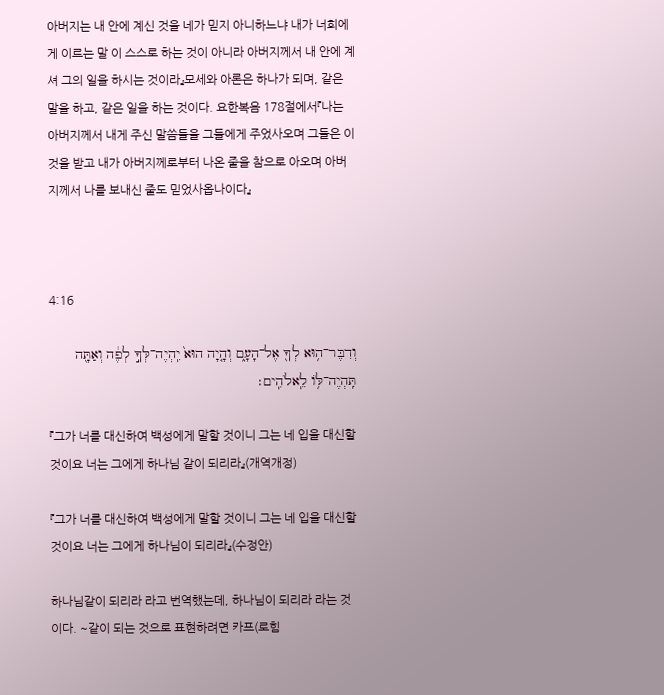아버지는 내 안에 계신 것을 네가 믿지 아니하느냐 내가 너희에게 이르는 말 이 스스로 하는 것이 아니라 아버지께서 내 안에 계셔 그의 일을 하시는 것이라』모세와 아론은 하나가 되며, 같은 말을 하고, 같은 일을 하는 것이다. 요한복음 178절에서『나는 아버지께서 내게 주신 말씀들을 그들에게 주었사오며 그들은 이것을 받고 내가 아버지께로부터 나온 줄을 참으로 아오며 아버지께서 나를 보내신 줄도 믿었사옵나이다』



4:16

וְדִבֶּר־ה֥וּא לְךָ֖ אֶל־הָעָ֑ם וְהָ֤יָה הוּא֙ יִֽהְיֶה־לְּךָ֣ לְפֶ֔ה וְאַתָּ֖ה תִּֽהְיֶה־לֹּ֥ו לֵֽאלֹהִֽים׃

『그가 너를 대신하여 백성에게 말할 것이니 그는 네 입을 대신할 것이요 너는 그에게 하나님 같이 되리라』(개역개정)

『그가 너를 대신하여 백성에게 말할 것이니 그는 네 입을 대신할 것이요 너는 그에게 하나님이 되리라』(수정안)

하나님같이 되리라 라고 번역했는데, 하나님이 되리라 라는 것이다. ~같이 되는 것으로 표현하려면 카프(로힘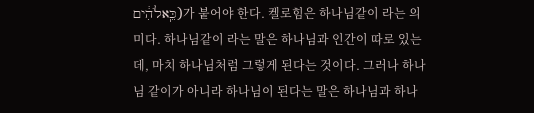כֵּֽאלֹהִ֔ים)가 붙어야 한다. 켈로힘은 하나님같이 라는 의미다. 하나님같이 라는 말은 하나님과 인간이 따로 있는데, 마치 하나님처럼 그렇게 된다는 것이다. 그러나 하나님 같이가 아니라 하나님이 된다는 말은 하나님과 하나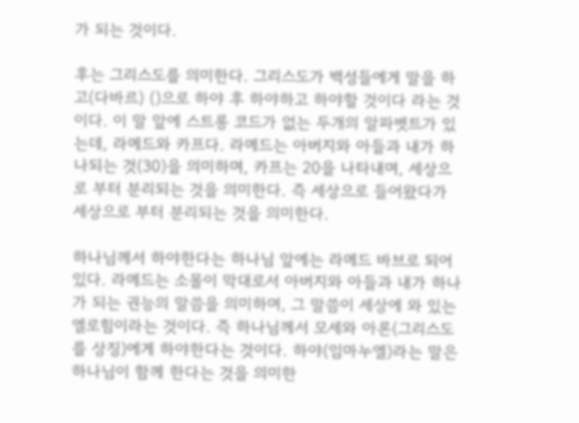가 되는 것이다.

후는 그리스도를 의미한다. 그리스도가 백성들에게 말을 하고(다바르) ()으로 하야 후 하야하고 하야할 것이다 라는 것이다. 이 말 앞에 스트롱 코드가 없는 두개의 알파벳트가 있는데, 라메드와 카프다. 라메드는 아버지와 아들과 내가 하나되는 것(30)을 의미하며, 카프는 20을 나타내며, 세상으로 부터 분리되는 것을 의미한다. 즉 세상으로 들어왔다가 세상으로 부터 분리되는 것을 의미한다.

하나님께서 하야한다는 하나님 앞에는 라메드 바브로 되어 있다. 라메드는 소몰이 막대로서 아버지와 아들과 내가 하나가 되는 권능의 말씀을 의미하며, 그 말씀이 세상에 와 있는 엘로힘이라는 것이다. 즉 하나님께서 모세와 아론(그리스도를 상징)에게 하야한다는 것이다. 하야(임마누엘)라는 말은 하나님이 함께 한다는 것을 의미한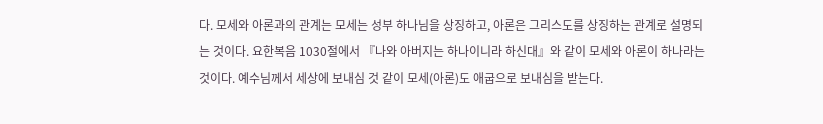다. 모세와 아론과의 관계는 모세는 성부 하나님을 상징하고, 아론은 그리스도를 상징하는 관계로 설명되는 것이다. 요한복음 1030절에서 『나와 아버지는 하나이니라 하신대』와 같이 모세와 아론이 하나라는 것이다. 예수님께서 세상에 보내심 것 같이 모세(아론)도 애굽으로 보내심을 받는다.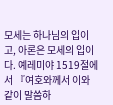모세는 하나님의 입이고, 아론은 모세의 입이다. 예레미야 1519절에서 『여호와께서 이와 같이 말씀하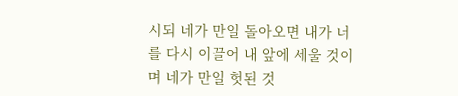시되 네가 만일 돌아오면 내가 너를 다시 이끌어 내 앞에 세울 것이며 네가 만일 헛된 것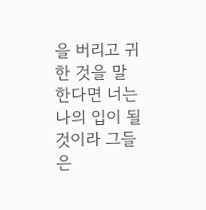을 버리고 귀한 것을 말한다면 너는 나의 입이 될 것이라 그들은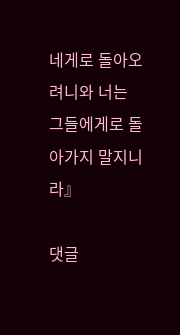네게로 돌아오려니와 너는 그들에게로 돌아가지 말지니라』

댓글